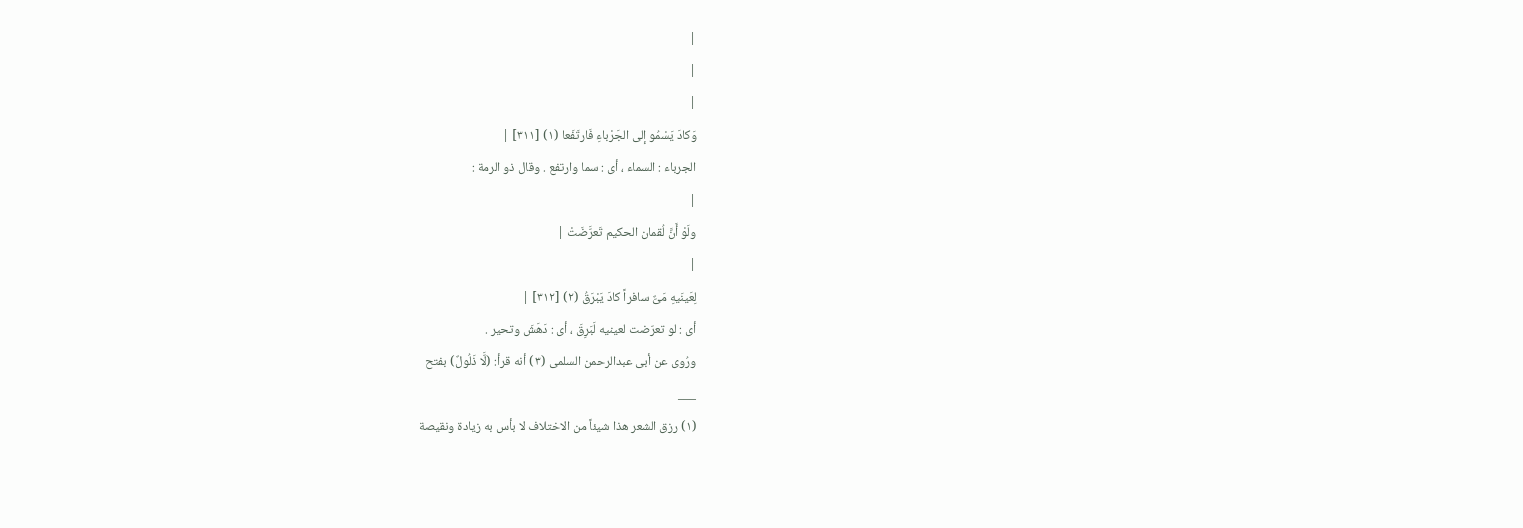|
|
|
وَکادَ یَسْمُو إلى الجَرْباءِ فَارتَفَعا (١) [٣١١] |
الجرباء : السماء ، أی : سما وارتفع . وقال ذو الرمة :
|
ولَوْ أَنَّ لُقمان الحکیم تَعرَّضَتْ |
|
لِعَینَیهِ مَیٌّ سافراً کادَ یَبْرَقُ (٢) [٣١٢] |
أی : لو تعرّضت لعینیه لَبَرِقَ ، أی : دَهَشَ وتحیر .
ورُوی عن أبی عبدالرحمن السلمی (٣) أنه قرأ: (لَّا ذَلُولٌ) بفتح
___
(١) رزق الشعر هذا شیئاً من الاختلاف لا بأس به زیادة ونقیصة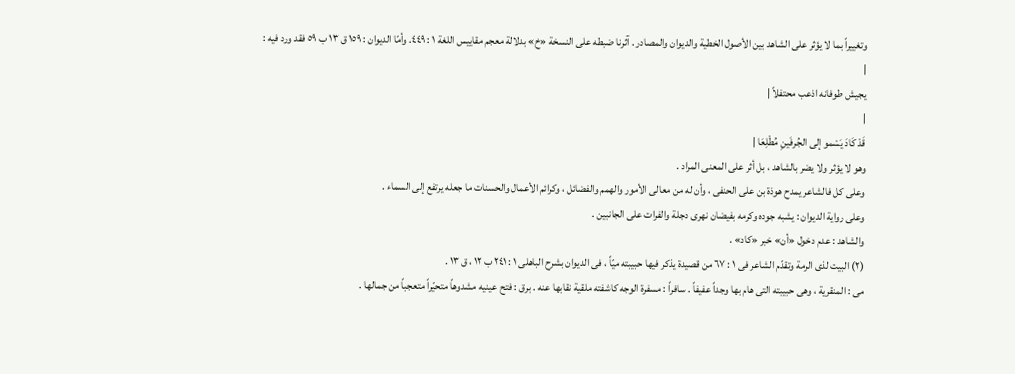وتغییراً بما لا یؤثر على الشاهد بین الأصول الخطیة والدیوان والمصادر . آثرنا ضبطه على النسخة «خ» بدلالة معجم مقاییس اللغة ١ : ٤٤٩. وأمّا الدیوان : ١٥٩ ق ١٣ ب ٥٩ فقد ورد فيه :
|
یجیش طوفانه اذعب محتفلاً |
|
قَدْ کَادَ یَسْمو إلى الجُرفَینِ مُطْلِعَا |
وهو لا یؤثر ولا یضر بالشاهد ، بل أثر على المعنى المراد .
وعلى کل فالشاعر یمدح هوذة بن علی الحنفی ، وأن له من معالی الأمور والهمم والفضائل ، وکرائم الأعمال والحسنات ما جعله یرتفع إلى السماء .
وعلى روایة الدیوان : یشبه جوده وکرمه بفیضان نهری دجلة والفرات على الجانبین .
والشاهد : عدم دخول «أن» خبر «کاد» .
(٢) البیت لذی الرمة وتقدّم الشاعر فی ١ : ٦٧ من قصیدة یذکر فیها حبیبته میّاً ، فی الدیوان بشرح الباهلی ١ : ٢٤١ ب ١٢ ، ق ١٣ .
می : المنقریة ، وهی حبیبته التی هام بها وجداً عفیفاً . سافراً : مسفرة الوجه کاشفته ملقیة نقابها عنه . برق : فتح عینیه مشدوهاً متحیّراً متعجباً من جمالها .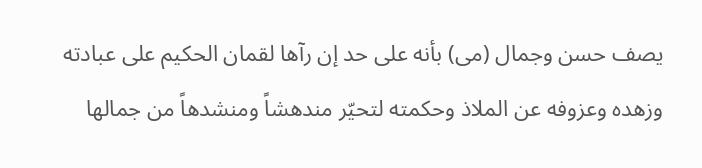یصف حسن وجمال (می) بأنه على حد إن رآها لقمان الحکیم على عبادته وزهده وعزوفه عن الملاذ وحکمته لتحیّر مندهشاً ومنشدهاً من جمالها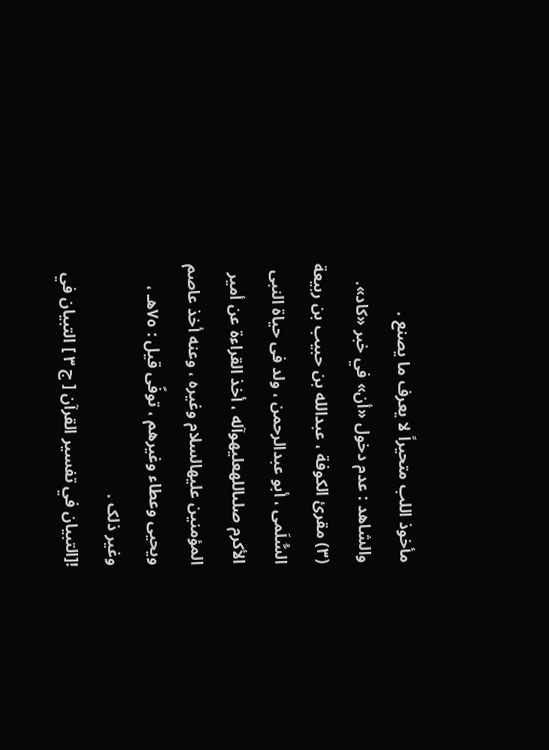مأخوذ اللب متحیراً لا یعرف ما یصنع .
والشاهد : عدم دخول «أن» في خبر «کاد».
(٣) مقرئ الکوفة ، عبدالله بن حبیب بن ربیعة السُّلَمی ، أبو عبدالرحمن ، ولد فی حیاة النبی الأکرم صلىاللهعليهوآله ، أخذ القراءة عن أمير المؤمنين عليهالسلام وغیره ، وعنه أخذ عاصم ویحیى وعطاء وغیرهم ، توفّی قیل : ٧٥هـ ، وغیر ذلک .
![التبيان في تفسير القرآن [ ج ٣ ] التبيان في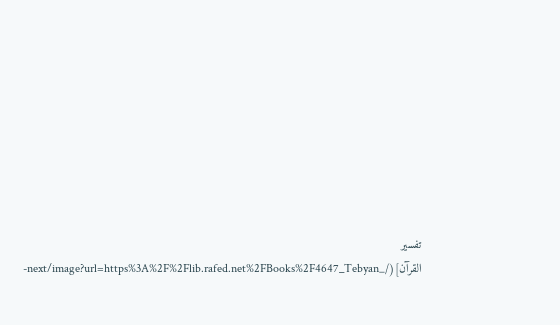تفسير القرآن](/_next/image?url=https%3A%2F%2Flib.rafed.net%2FBooks%2F4647_Tebyan-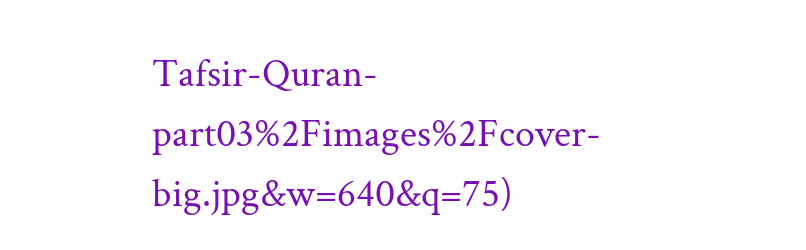Tafsir-Quran-part03%2Fimages%2Fcover-big.jpg&w=640&q=75)